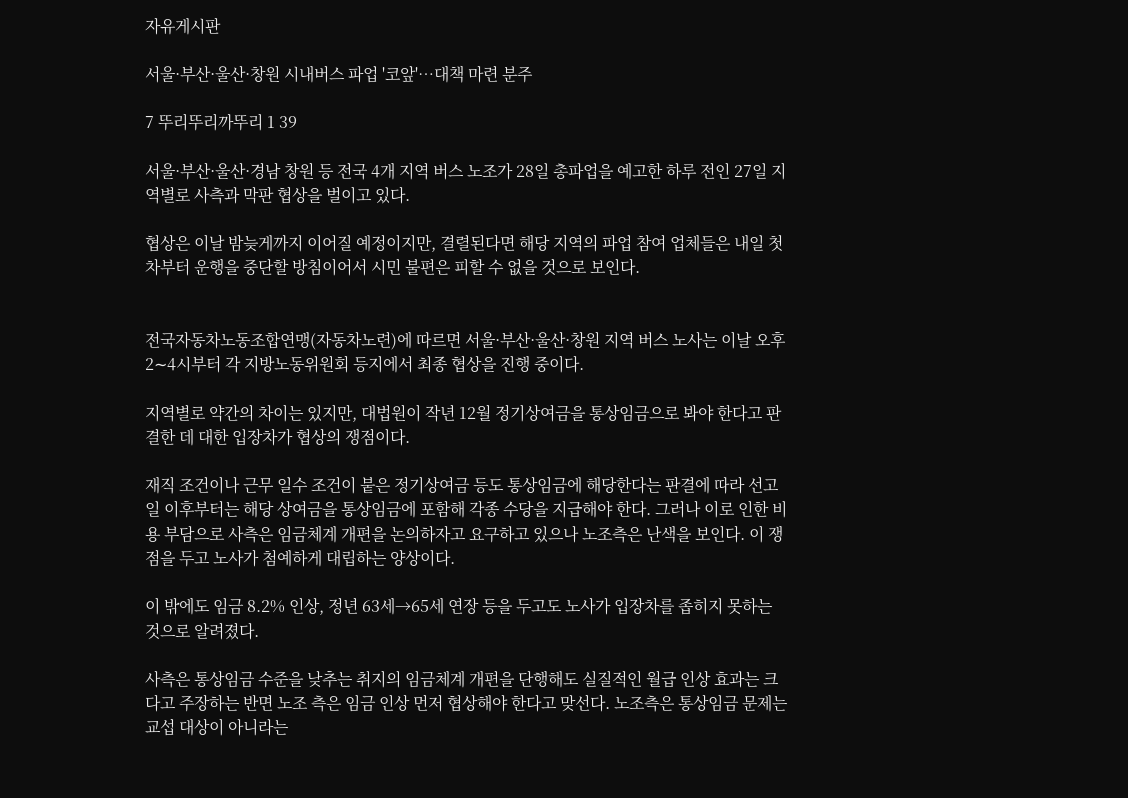자유게시판

서울·부산·울산·창원 시내버스 파업 '코앞'…대책 마련 분주

7 뚜리뚜리까뚜리 1 39

서울·부산·울산·경남 창원 등 전국 4개 지역 버스 노조가 28일 총파업을 예고한 하루 전인 27일 지역별로 사측과 막판 협상을 벌이고 있다.

협상은 이날 밤늦게까지 이어질 예정이지만, 결렬된다면 해당 지역의 파업 참여 업체들은 내일 첫 차부터 운행을 중단할 방침이어서 시민 불편은 피할 수 없을 것으로 보인다.


전국자동차노동조합연맹(자동차노련)에 따르면 서울·부산·울산·창원 지역 버스 노사는 이날 오후 2∼4시부터 각 지방노동위원회 등지에서 최종 협상을 진행 중이다.

지역별로 약간의 차이는 있지만, 대법원이 작년 12월 정기상여금을 통상임금으로 봐야 한다고 판결한 데 대한 입장차가 협상의 쟁점이다.

재직 조건이나 근무 일수 조건이 붙은 정기상여금 등도 통상임금에 해당한다는 판결에 따라 선고일 이후부터는 해당 상여금을 통상임금에 포함해 각종 수당을 지급해야 한다. 그러나 이로 인한 비용 부담으로 사측은 임금체계 개편을 논의하자고 요구하고 있으나 노조측은 난색을 보인다. 이 쟁점을 두고 노사가 첨예하게 대립하는 양상이다.

이 밖에도 임금 8.2% 인상, 정년 63세→65세 연장 등을 두고도 노사가 입장차를 좁히지 못하는 것으로 알려졌다.

사측은 통상임금 수준을 낮추는 취지의 임금체계 개편을 단행해도 실질적인 월급 인상 효과는 크다고 주장하는 반면 노조 측은 임금 인상 먼저 협상해야 한다고 맞선다. 노조측은 통상임금 문제는 교섭 대상이 아니라는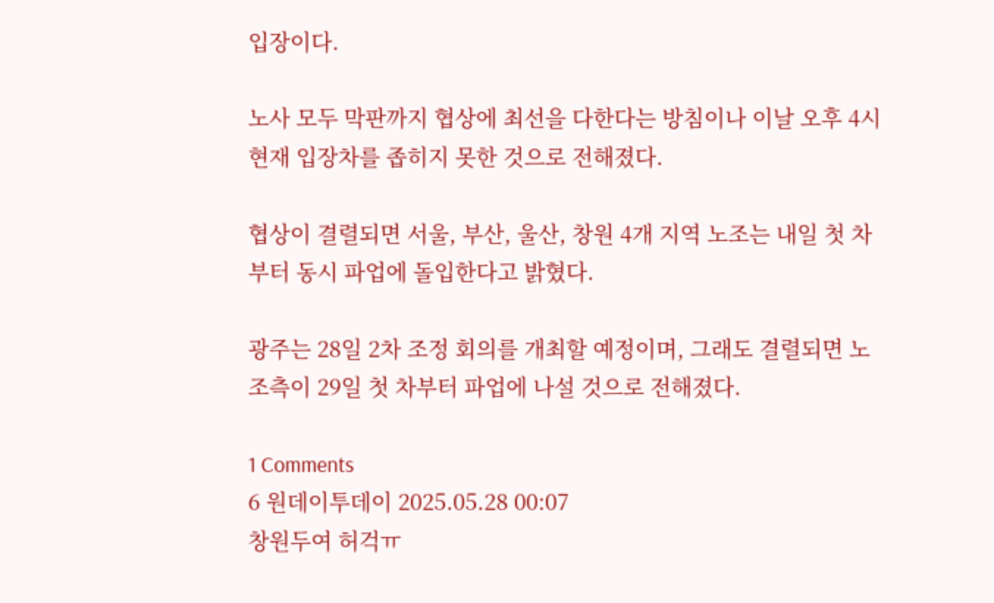입장이다.

노사 모두 막판까지 협상에 최선을 다한다는 방침이나 이날 오후 4시 현재 입장차를 좁히지 못한 것으로 전해졌다.

협상이 결렬되면 서울, 부산, 울산, 창원 4개 지역 노조는 내일 첫 차부터 동시 파업에 돌입한다고 밝혔다.

광주는 28일 2차 조정 회의를 개최할 예정이며, 그래도 결렬되면 노조측이 29일 첫 차부터 파업에 나설 것으로 전해졌다.

1 Comments
6 원데이투데이 2025.05.28 00:07
창원두여 허걱ㅠ